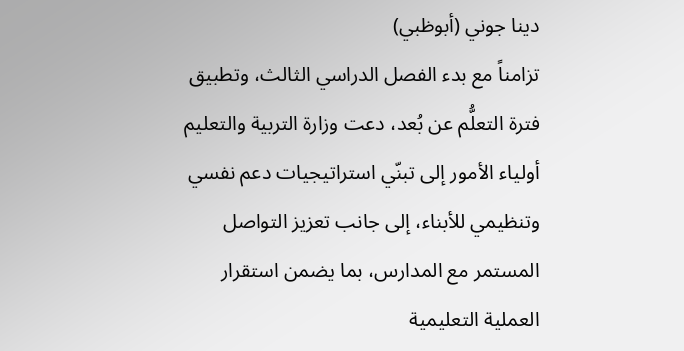دينا جوني (أبوظبي)
تزامناً مع بدء الفصل الدراسي الثالث، وتطبيق فترة التعلُّم عن بُعد، دعت وزارة التربية والتعليم أولياء الأمور إلى تبنّي استراتيجيات دعم نفسي وتنظيمي للأبناء، إلى جانب تعزيز التواصل المستمر مع المدارس، بما يضمن استقرار العملية التعليمية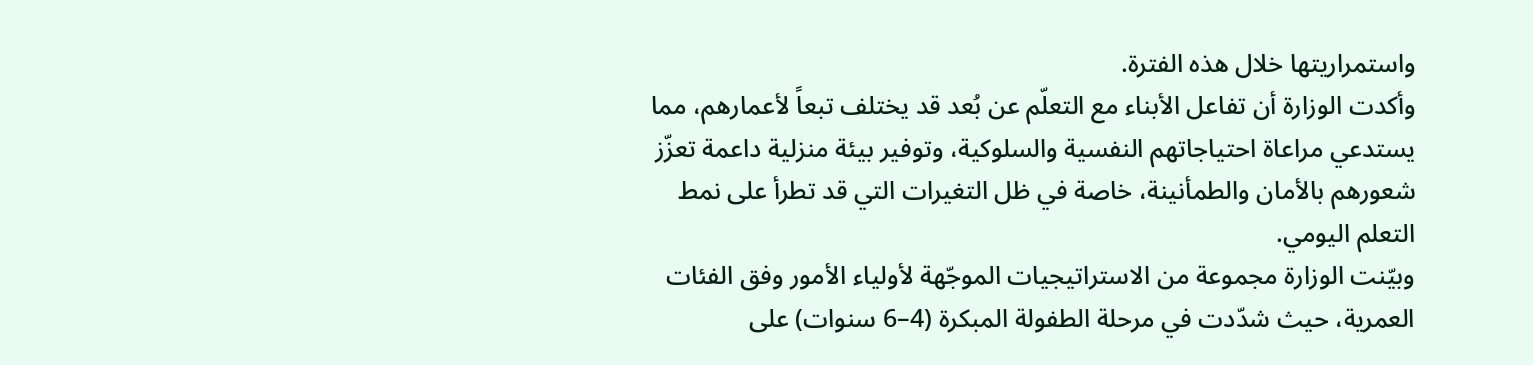واستمراريتها خلال هذه الفترة.
وأكدت الوزارة أن تفاعل الأبناء مع التعلّم عن بُعد قد يختلف تبعاً لأعمارهم، مما يستدعي مراعاة احتياجاتهم النفسية والسلوكية، وتوفير بيئة منزلية داعمة تعزّز شعورهم بالأمان والطمأنينة، خاصة في ظل التغيرات التي قد تطرأ على نمط التعلم اليومي.
وبيّنت الوزارة مجموعة من الاستراتيجيات الموجّهة لأولياء الأمور وفق الفئات العمرية، حيث شدّدت في مرحلة الطفولة المبكرة (4–6 سنوات) على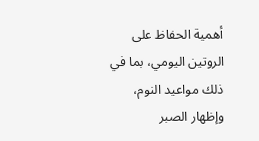أهمية الحفاظ على الروتين اليومي، بما في ذلك مواعيد النوم، وإظهار الصبر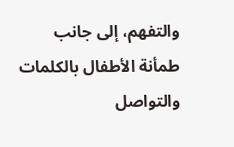والتفهم، إلى جانب طمأنة الأطفال بالكلمات والتواصل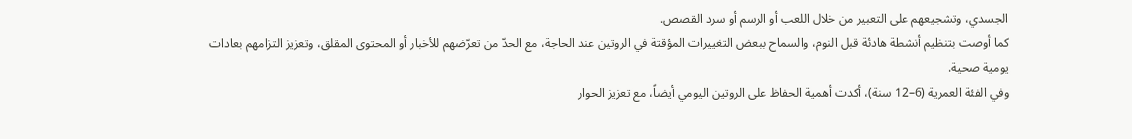الجسدي، وتشجيعهم على التعبير من خلال اللعب أو الرسم أو سرد القصص.
كما أوصت بتنظيم أنشطة هادئة قبل النوم، والسماح ببعض التغييرات المؤقتة في الروتين عند الحاجة، مع الحدّ من تعرّضهم للأخبار أو المحتوى المقلق، وتعزيز التزامهم بعادات يومية صحية.
وفي الفئة العمرية (6–12 سنة)، أكدت أهمية الحفاظ على الروتين اليومي أيضاً، مع تعزيز الحوار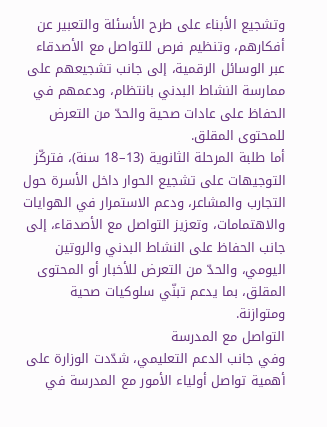وتشجيع الأبناء على طرح الأسئلة والتعبير عن أفكارهم، وتنظيم فرص للتواصل مع الأصدقاء عبر الوسائل الرقمية، إلى جانب تشجيعهم على ممارسة النشاط البدني بانتظام، ودعمهم في الحفاظ على عادات صحية والحدّ من التعرض للمحتوى المقلق.
أما طلبة المرحلة الثانوية (13–18 سنة)، فتركّز التوجيهات على تشجيع الحوار داخل الأسرة حول التجارب والمشاعر، ودعم الاستمرار في الهوايات والاهتمامات، وتعزيز التواصل مع الأصدقاء، إلى جانب الحفاظ على النشاط البدني والروتين اليومي، والحدّ من التعرض للأخبار أو المحتوى المقلق، بما يدعم تبنّي سلوكيات صحية ومتوازنة.
التواصل مع المدرسة
وفي جانب الدعم التعليمي، شدّدت الوزارة على أهمية تواصل أولياء الأمور مع المدرسة في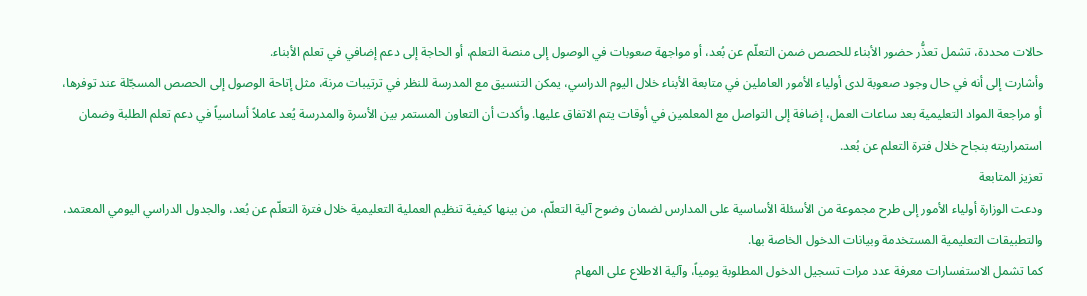حالات محددة، تشمل تعذُّر حضور الأبناء للحصص ضمن التعلّم عن بُعد، أو مواجهة صعوبات في الوصول إلى منصة التعلم، أو الحاجة إلى دعم إضافي في تعلم الأبناء.
وأشارت إلى أنه في حال وجود صعوبة لدى أولياء الأمور العاملين في متابعة الأبناء خلال اليوم الدراسي، يمكن التنسيق مع المدرسة للنظر في ترتيبات مرنة، مثل إتاحة الوصول إلى الحصص المسجّلة عند توفرها، أو مراجعة المواد التعليمية بعد ساعات العمل، إضافة إلى التواصل مع المعلمين في أوقات يتم الاتفاق عليها. وأكدت أن التعاون المستمر بين الأسرة والمدرسة يُعد عاملاً أساسياً في دعم تعلم الطلبة وضمان استمراريته بنجاح خلال فترة التعلم عن بُعد.
تعزيز المتابعة
ودعت الوزارة أولياء الأمور إلى طرح مجموعة من الأسئلة الأساسية على المدارس لضمان وضوح آلية التعلّم، من بينها كيفية تنظيم العملية التعليمية خلال فترة التعلّم عن بُعد، والجدول الدراسي اليومي المعتمد، والتطبيقات التعليمية المستخدمة وبيانات الدخول الخاصة بها.
كما تشمل الاستفسارات معرفة عدد مرات تسجيل الدخول المطلوبة يومياً، وآلية الاطلاع على المهام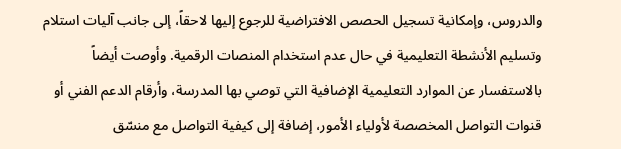والدروس، وإمكانية تسجيل الحصص الافتراضية للرجوع إليها لاحقاً، إلى جانب آليات استلام وتسليم الأنشطة التعليمية في حال عدم استخدام المنصات الرقمية. وأوصت أيضاً بالاستفسار عن الموارد التعليمية الإضافية التي توصي بها المدرسة، وأرقام الدعم الفني أو قنوات التواصل المخصصة لأولياء الأمور، إضافة إلى كيفية التواصل مع منسّق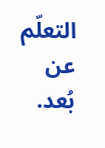التعلّم عن بُعد.